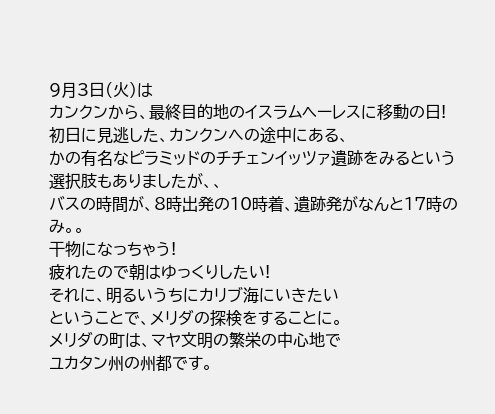9月3日(火)は
カンクンから、最終目的地のイスラムヘーレスに移動の日!
初日に見逃した、カンクンへの途中にある、
かの有名なピラミッドのチチェンイッツァ遺跡をみるという
選択肢もありましたが、、
バスの時間が、8時出発の10時着、遺跡発がなんと17時のみ。。
干物になっちゃう!
疲れたので朝はゆっくりしたい!
それに、明るいうちにカリブ海にいきたい
ということで、メリダの探検をすることに。
メリダの町は、マヤ文明の繁栄の中心地で
ユカタン州の州都です。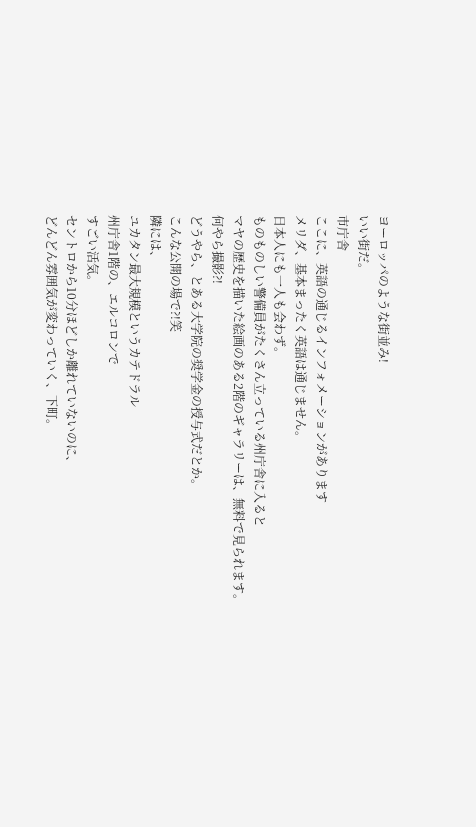ヨーロッパのような街並み!
いい街だ。
市庁舎
ここに、英語の通じるインフォメーションがあります
メリダ、基本まったく英語は通じません。
日本人にも一人も会わず。
ものものしい警備員がたくさん立っている州庁舎に入ると
マヤの歴史を描いた絵画のある2階のギャラリーは、無料で見られます。
何やら撮影?!
どうやら、とある大学院の奨学金の授与式だとか。
こんな公開の場で?!笑
隣には、
ユカタン最大規模というカテドラル
州庁舎1階の、エルコロンで
すごい活気。
セントロから10分ほどしか離れていないのに、
どんどん雰囲気が変わっていく、下町。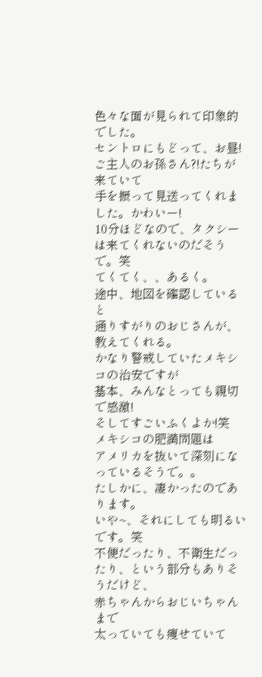色々な面が見られて印象的でした。
セントロにもどって、お昼!
ご主人のお孫さん?!たちが来ていて
手を振って見送ってくれました。かわいー!
10分ほどなので、タクシーは来てくれないのだそうで。笑
てくてく、、あるく。
途中、地図を確認していると
通りすがりのおじさんが、教えてくれる。
かなり警戒していたメキシコの治安ですが
基本、みんなとっても親切で感激!
そしてすごいふくよか!笑
メキシコの肥満問題は
アメリカを抜いて深刻になっているそうで。。
たしかに、凄かったのであります。
いや~、それにしても明るいです。笑
不便だったり、不衛生だったり、という部分もありそうだけど、
赤ちゃんからおじいちゃんまで
太っていても痩せていて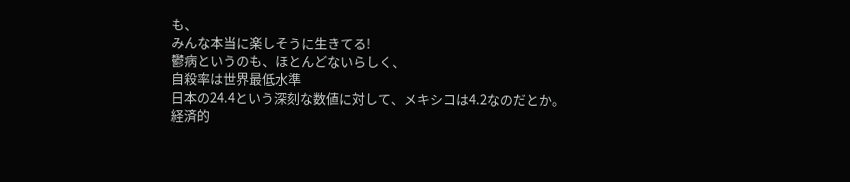も、
みんな本当に楽しそうに生きてる!
鬱病というのも、ほとんどないらしく、
自殺率は世界最低水準
日本の24.4という深刻な数値に対して、メキシコは4.2なのだとか。
経済的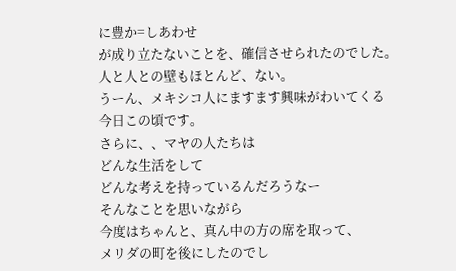に豊か=しあわせ
が成り立たないことを、確信させられたのでした。
人と人との壁もほとんど、ない。
うーん、メキシコ人にますます興味がわいてくる
今日この頃です。
さらに、、マヤの人たちは
どんな生活をして
どんな考えを持っているんだろうなー
そんなことを思いながら
今度はちゃんと、真ん中の方の席を取って、
メリダの町を後にしたのでし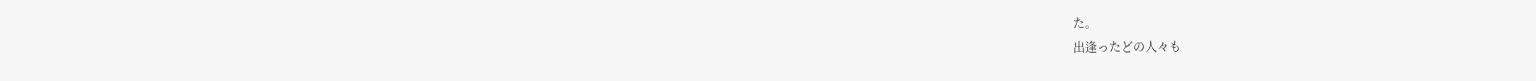た。
出逢ったどの人々も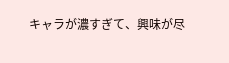キャラが濃すぎて、興味が尽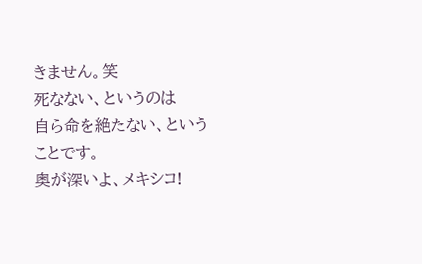きません。笑
死なない、というのは
自ら命を絶たない、ということです。
奥が深いよ、メキシコ!